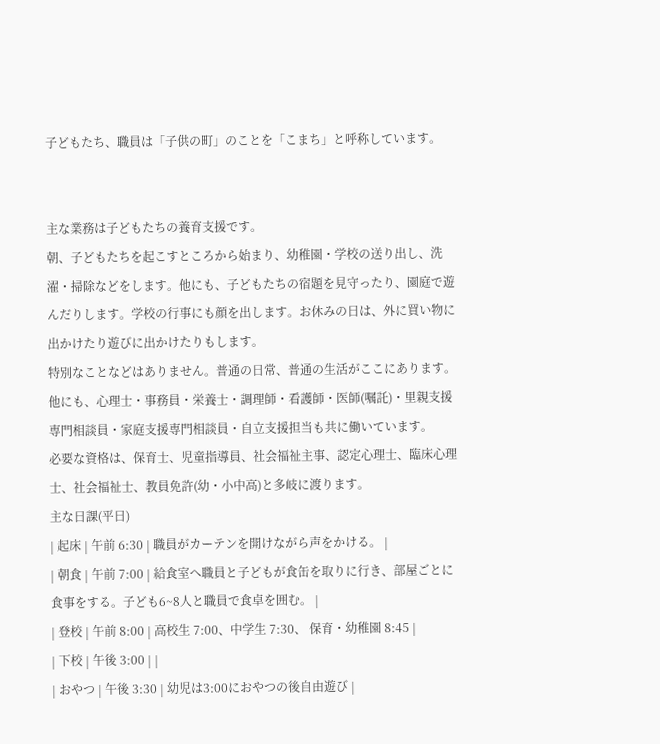子どもたち、職員は「子供の町」のことを「こまち」と呼称しています。


主な業務は子どもたちの養育支援です。
朝、子どもたちを起こすところから始まり、幼稚園・学校の送り出し、洗濯・掃除などをします。他にも、子どもたちの宿題を見守ったり、園庭で遊んだりします。学校の行事にも顔を出します。お休みの日は、外に買い物に出かけたり遊びに出かけたりもします。
特別なことなどはありません。普通の日常、普通の生活がここにあります。
他にも、心理士・事務員・栄養士・調理師・看護師・医師(嘱託)・里親支援専門相談員・家庭支援専門相談員・自立支援担当も共に働いています。
必要な資格は、保育士、児童指導員、社会福祉主事、認定心理士、臨床心理士、社会福祉士、教員免許(幼・小中高)と多岐に渡ります。
主な日課(平日)
| 起床 | 午前 6:30 | 職員がカーテンを開けながら声をかける。 |
| 朝食 | 午前 7:00 | 給食室へ職員と子どもが食缶を取りに行き、部屋ごとに食事をする。子ども6~8人と職員で食卓を囲む。 |
| 登校 | 午前 8:00 | 高校生 7:00、中学生 7:30、 保育・幼稚園 8:45 |
| 下校 | 午後 3:00 | |
| おやつ | 午後 3:30 | 幼児は3:00におやつの後自由遊び |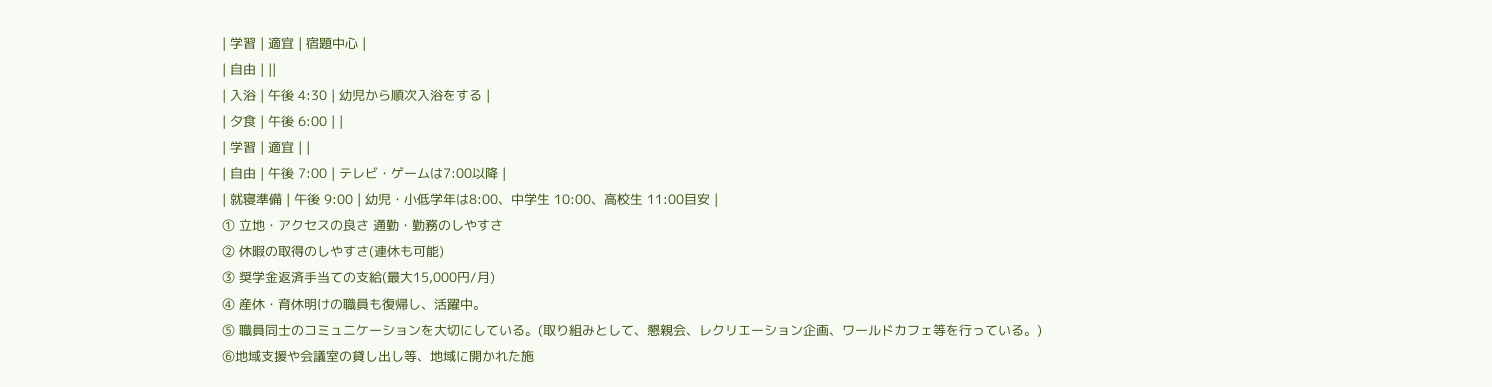| 学習 | 適宜 | 宿題中心 |
| 自由 | ||
| 入浴 | 午後 4:30 | 幼児から順次入浴をする |
| 夕食 | 午後 6:00 | |
| 学習 | 適宜 | |
| 自由 | 午後 7:00 | テレビ・ゲームは7:00以降 |
| 就寝準備 | 午後 9:00 | 幼児・小低学年は8:00、中学生 10:00、高校生 11:00目安 |
① 立地・アクセスの良さ 通勤・勤務のしやすさ
② 休暇の取得のしやすさ(連休も可能)
③ 奨学金返済手当ての支給(最大15,000円/月)
④ 産休・育休明けの職員も復帰し、活躍中。
⑤ 職員同士のコミュニケーションを大切にしている。(取り組みとして、懇親会、レクリエーション企画、ワールドカフェ等を行っている。)
⑥地域支援や会議室の貸し出し等、地域に開かれた施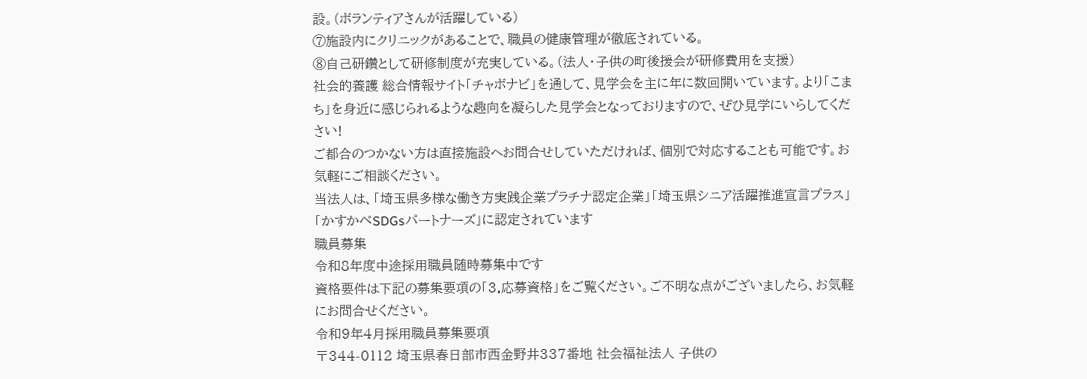設。(ボランティアさんが活躍している)
⑦施設内にクリニックがあることで、職員の健康管理が徹底されている。
⑧自己研鑽として研修制度が充実している。(法人・子供の町後援会が研修費用を支援)
社会的養護 総合情報サイト「チャボナビ」を通して、見学会を主に年に数回開いています。より「こまち」を身近に感じられるような趣向を凝らした見学会となっておりますので、ぜひ見学にいらしてください!
ご都合のつかない方は直接施設へお問合せしていただければ、個別で対応することも可能です。お気軽にご相談ください。
当法人は、「埼玉県多様な働き方実践企業プラチナ認定企業」「埼玉県シニア活躍推進宣言プラス」「かすかべSDGsパートナーズ」に認定されています
職員募集
令和8年度中途採用職員随時募集中です
資格要件は下記の募集要項の「3.応募資格」をご覧ください。ご不明な点がございましたら、お気軽にお問合せください。
令和9年4月採用職員募集要項
〒344-0112 埼玉県春日部市西金野井337番地 社会福祉法人 子供の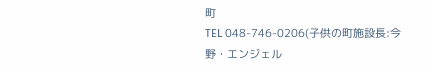町
TEL 048-746-0206(子供の町施設長:今野・エンジェル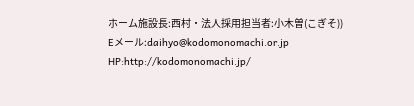ホーム施設長:西村・法人採用担当者:小木曽(こぎそ))
Eメール:daihyo@kodomonomachi.or.jp
HP:http://kodomonomachi.jp/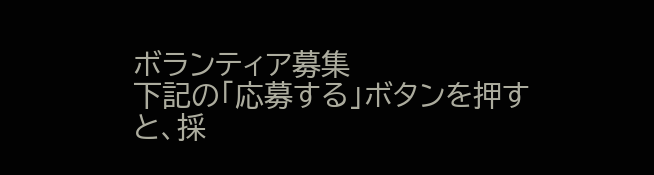ボランティア募集
下記の「応募する」ボタンを押すと、採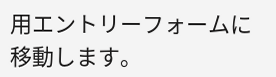用エントリーフォームに移動します。